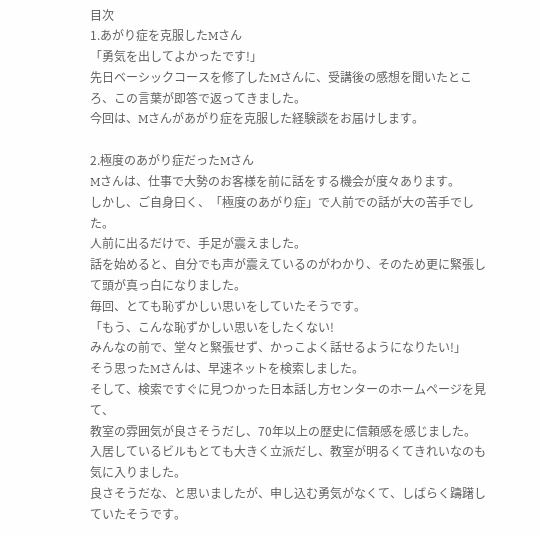目次
1.あがり症を克服したMさん
「勇気を出してよかったです!」
先日ベーシックコースを修了したMさんに、受講後の感想を聞いたところ、この言葉が即答で返ってきました。
今回は、Mさんがあがり症を克服した経験談をお届けします。

2.極度のあがり症だったMさん
Mさんは、仕事で大勢のお客様を前に話をする機会が度々あります。
しかし、ご自身曰く、「極度のあがり症」で人前での話が大の苦手でした。
人前に出るだけで、手足が震えました。
話を始めると、自分でも声が震えているのがわかり、そのため更に緊張して頭が真っ白になりました。
毎回、とても恥ずかしい思いをしていたそうです。
「もう、こんな恥ずかしい思いをしたくない!
みんなの前で、堂々と緊張せず、かっこよく話せるようになりたい!」
そう思ったMさんは、早速ネットを検索しました。
そして、検索ですぐに見つかった日本話し方センターのホームページを見て、
教室の雰囲気が良さそうだし、70年以上の歴史に信頼感を感じました。
入居しているビルもとても大きく立派だし、教室が明るくてきれいなのも気に入りました。
良さそうだな、と思いましたが、申し込む勇気がなくて、しばらく躊躇していたそうです。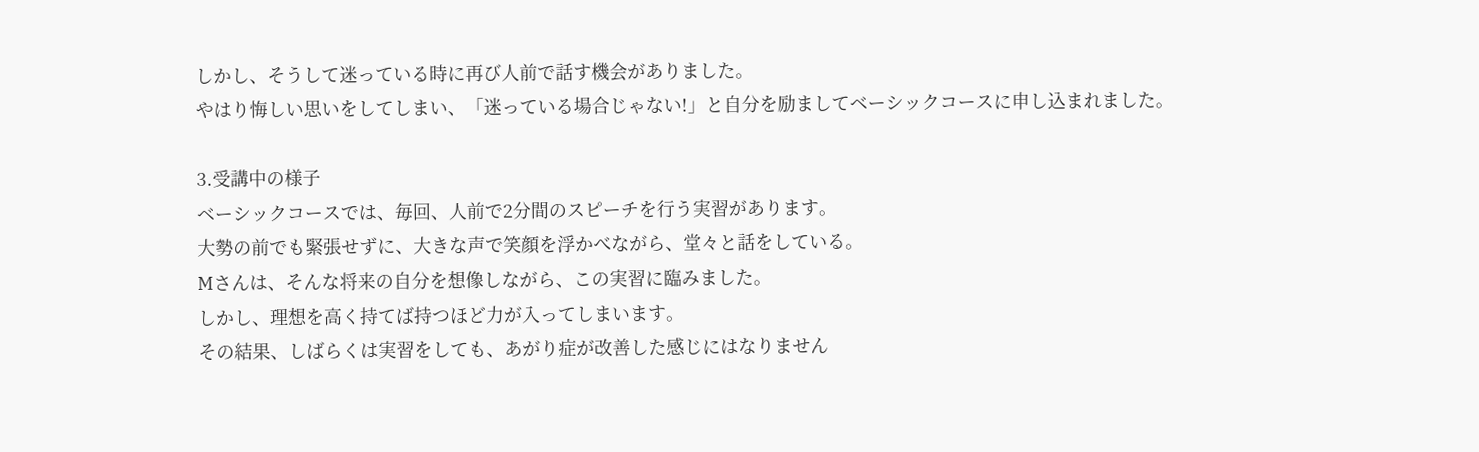しかし、そうして迷っている時に再び人前で話す機会がありました。
やはり悔しい思いをしてしまい、「迷っている場合じゃない!」と自分を励ましてベーシックコースに申し込まれました。

3.受講中の様子
ベーシックコースでは、毎回、人前で2分間のスピーチを行う実習があります。
大勢の前でも緊張せずに、大きな声で笑顔を浮かべながら、堂々と話をしている。
Mさんは、そんな将来の自分を想像しながら、この実習に臨みました。
しかし、理想を高く持てば持つほど力が入ってしまいます。
その結果、しばらくは実習をしても、あがり症が改善した感じにはなりません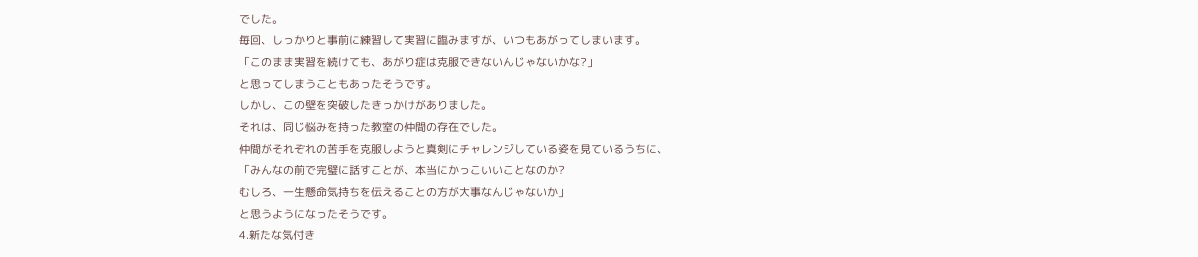でした。
毎回、しっかりと事前に練習して実習に臨みますが、いつもあがってしまいます。
「このまま実習を続けても、あがり症は克服できないんじゃないかな?」
と思ってしまうこともあったそうです。
しかし、この壁を突破したきっかけがありました。
それは、同じ悩みを持った教室の仲間の存在でした。
仲間がそれぞれの苦手を克服しようと真剣にチャレンジしている姿を見ているうちに、
「みんなの前で完璧に話すことが、本当にかっこいいことなのか?
むしろ、一生懸命気持ちを伝えることの方が大事なんじゃないか」
と思うようになったそうです。
4.新たな気付き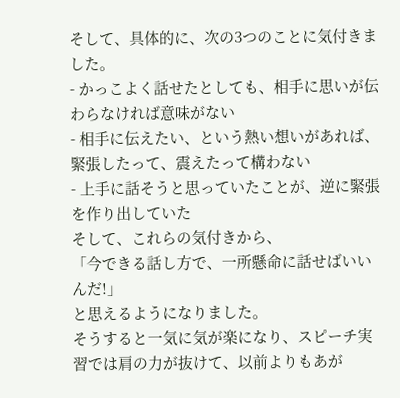そして、具体的に、次の3つのことに気付きました。
- かっこよく話せたとしても、相手に思いが伝わらなければ意味がない
- 相手に伝えたい、という熱い想いがあれば、緊張したって、震えたって構わない
- 上手に話そうと思っていたことが、逆に緊張を作り出していた
そして、これらの気付きから、
「今できる話し方で、一所懸命に話せばいいんだ!」
と思えるようになりました。
そうすると一気に気が楽になり、スピーチ実習では肩の力が抜けて、以前よりもあが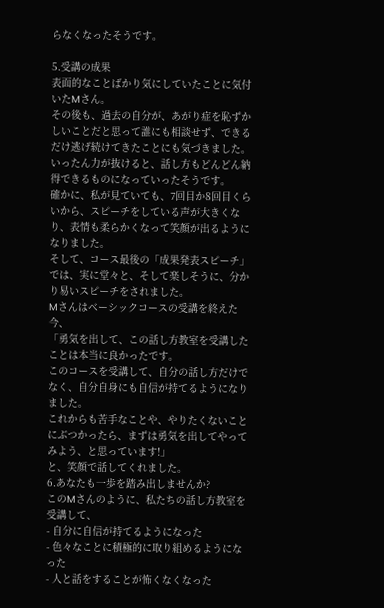らなくなったそうです。

5.受講の成果
表面的なことばかり気にしていたことに気付いたMさん。
その後も、過去の自分が、あがり症を恥ずかしいことだと思って誰にも相談せず、できるだけ逃げ続けてきたことにも気づきました。
いったん力が抜けると、話し方もどんどん納得できるものになっていったそうです。
確かに、私が見ていても、7回目か8回目くらいから、スピーチをしている声が大きくなり、表情も柔らかくなって笑顔が出るようになりました。
そして、コース最後の「成果発表スピーチ」では、実に堂々と、そして楽しそうに、分かり易いスピーチをされました。
Mさんはベーシックコースの受講を終えた今、
「勇気を出して、この話し方教室を受講したことは本当に良かったです。
このコースを受講して、自分の話し方だけでなく、自分自身にも自信が持てるようになりました。
これからも苦手なことや、やりたくないことにぶつかったら、まずは勇気を出してやってみよう、と思っています!」
と、笑顔で話してくれました。
6.あなたも一歩を踏み出しませんか?
このMさんのように、私たちの話し方教室を受講して、
- 自分に自信が持てるようになった
- 色々なことに積極的に取り組めるようになった
- 人と話をすることが怖くなくなった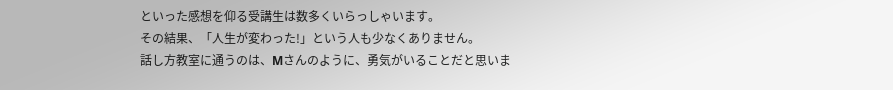といった感想を仰る受講生は数多くいらっしゃいます。
その結果、「人生が変わった!」という人も少なくありません。
話し方教室に通うのは、Mさんのように、勇気がいることだと思いま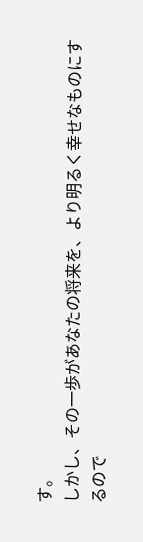す。
しかし、その一歩があなたの将来を、より明るく幸せなものにするので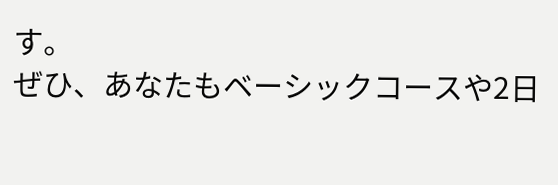す。
ぜひ、あなたもベーシックコースや2日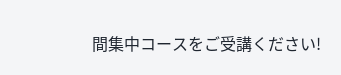間集中コースをご受講ください!